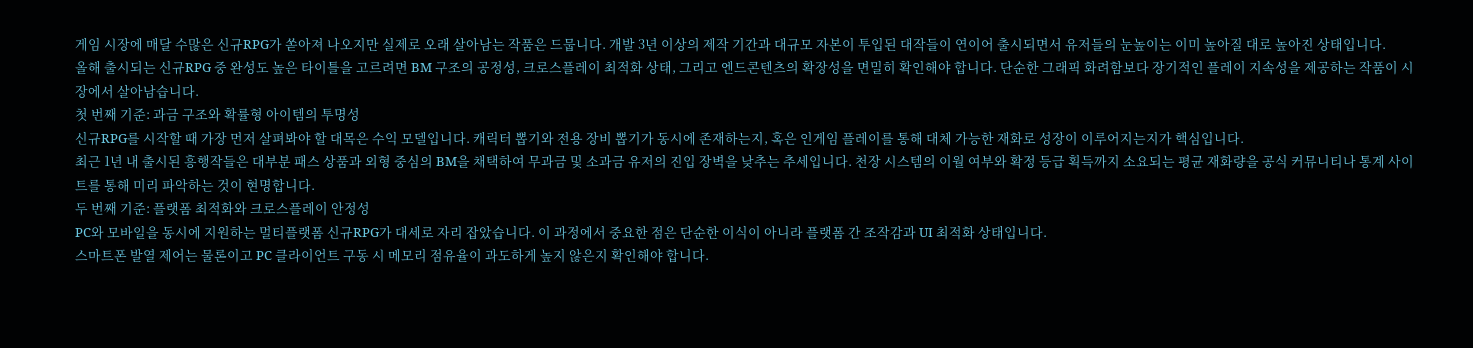게임 시장에 매달 수많은 신규RPG가 쏟아져 나오지만 실제로 오래 살아남는 작품은 드뭅니다. 개발 3년 이상의 제작 기간과 대규모 자본이 투입된 대작들이 연이어 출시되면서 유저들의 눈높이는 이미 높아질 대로 높아진 상태입니다.
올해 출시되는 신규RPG 중 완성도 높은 타이틀을 고르려면 BM 구조의 공정성, 크로스플레이 최적화 상태, 그리고 엔드콘텐츠의 확장성을 면밀히 확인해야 합니다. 단순한 그래픽 화려함보다 장기적인 플레이 지속성을 제공하는 작품이 시장에서 살아남습니다.
첫 번째 기준: 과금 구조와 확률형 아이템의 투명성
신규RPG를 시작할 때 가장 먼저 살펴봐야 할 대목은 수익 모델입니다. 캐릭터 뽑기와 전용 장비 뽑기가 동시에 존재하는지, 혹은 인게임 플레이를 통해 대체 가능한 재화로 성장이 이루어지는지가 핵심입니다.
최근 1년 내 출시된 흥행작들은 대부분 패스 상품과 외형 중심의 BM을 채택하여 무과금 및 소과금 유저의 진입 장벽을 낮추는 추세입니다. 천장 시스템의 이월 여부와 확정 등급 획득까지 소요되는 평균 재화량을 공식 커뮤니티나 통계 사이트를 통해 미리 파악하는 것이 현명합니다.
두 번째 기준: 플랫폼 최적화와 크로스플레이 안정성
PC와 모바일을 동시에 지원하는 멀티플랫폼 신규RPG가 대세로 자리 잡았습니다. 이 과정에서 중요한 점은 단순한 이식이 아니라 플랫폼 간 조작감과 UI 최적화 상태입니다.
스마트폰 발열 제어는 물론이고 PC 클라이언트 구동 시 메모리 점유율이 과도하게 높지 않은지 확인해야 합니다.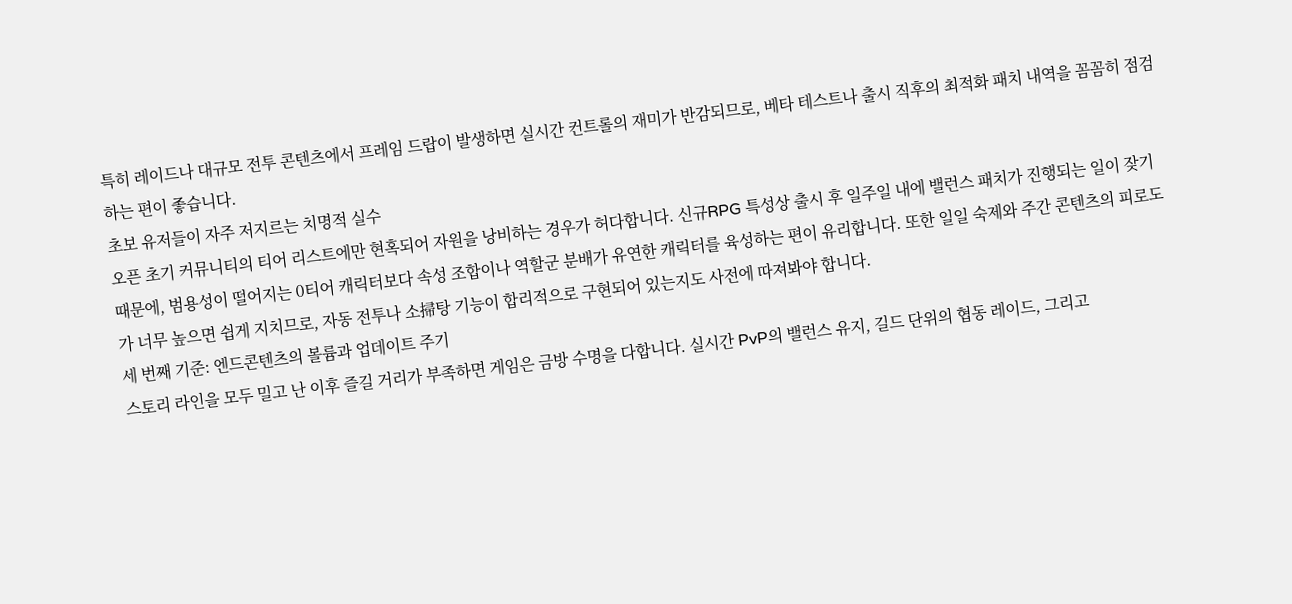특히 레이드나 대규모 전투 콘텐츠에서 프레임 드랍이 발생하면 실시간 컨트롤의 재미가 반감되므로, 베타 테스트나 출시 직후의 최적화 패치 내역을 꼼꼼히 점검하는 편이 좋습니다.
초보 유저들이 자주 저지르는 치명적 실수
오픈 초기 커뮤니티의 티어 리스트에만 현혹되어 자원을 낭비하는 경우가 허다합니다. 신규RPG 특성상 출시 후 일주일 내에 밸런스 패치가 진행되는 일이 잦기 때문에, 범용성이 떨어지는 0티어 캐릭터보다 속성 조합이나 역할군 분배가 유연한 캐릭터를 육성하는 편이 유리합니다. 또한 일일 숙제와 주간 콘텐츠의 피로도가 너무 높으면 쉽게 지치므로, 자동 전투나 소掃탕 기능이 합리적으로 구현되어 있는지도 사전에 따져봐야 합니다.
세 번째 기준: 엔드콘텐츠의 볼륨과 업데이트 주기
스토리 라인을 모두 밀고 난 이후 즐길 거리가 부족하면 게임은 금방 수명을 다합니다. 실시간 PvP의 밸런스 유지, 길드 단위의 협동 레이드, 그리고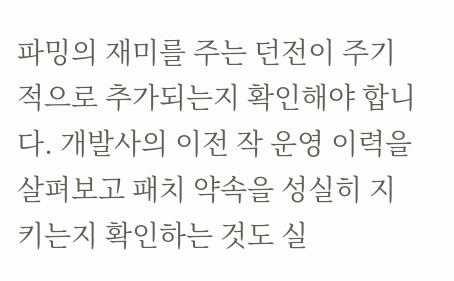파밍의 재미를 주는 던전이 주기적으로 추가되는지 확인해야 합니다. 개발사의 이전 작 운영 이력을 살펴보고 패치 약속을 성실히 지키는지 확인하는 것도 실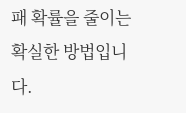패 확률을 줄이는 확실한 방법입니다.